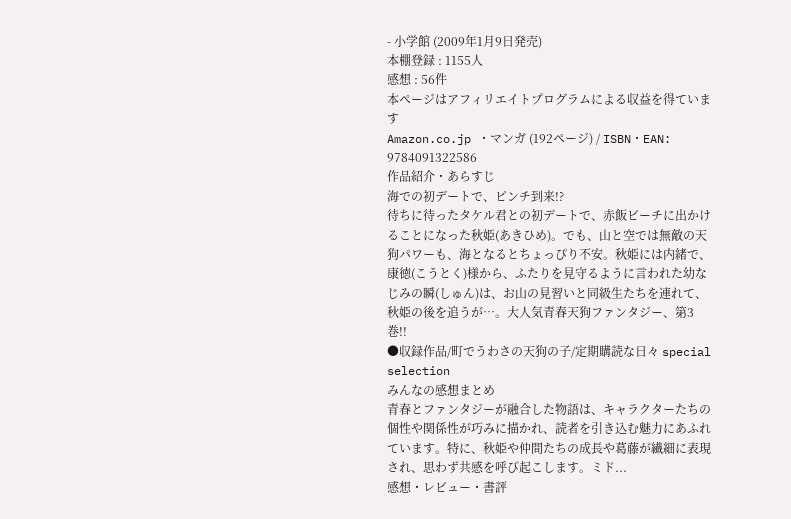- 小学館 (2009年1月9日発売)
本棚登録 : 1155人
感想 : 56件
本ページはアフィリエイトプログラムによる収益を得ています
Amazon.co.jp ・マンガ (192ページ) / ISBN・EAN: 9784091322586
作品紹介・あらすじ
海での初デートで、ピンチ到来!?
待ちに待ったタケル君との初デートで、赤飯ビーチに出かけることになった秋姫(あきひめ)。でも、山と空では無敵の天狗パワーも、海となるとちょっぴり不安。秋姫には内緒で、康徳(こうとく)様から、ふたりを見守るように言われた幼なじみの瞬(しゅん)は、お山の見習いと同級生たちを連れて、秋姫の後を追うが…。大人気青春天狗ファンタジー、第3巻!!
●収録作品/町でうわさの天狗の子/定期購読な日々 special selection
みんなの感想まとめ
青春とファンタジーが融合した物語は、キャラクターたちの個性や関係性が巧みに描かれ、読者を引き込む魅力にあふれています。特に、秋姫や仲間たちの成長や葛藤が繊細に表現され、思わず共感を呼び起こします。ミド...
感想・レビュー・書評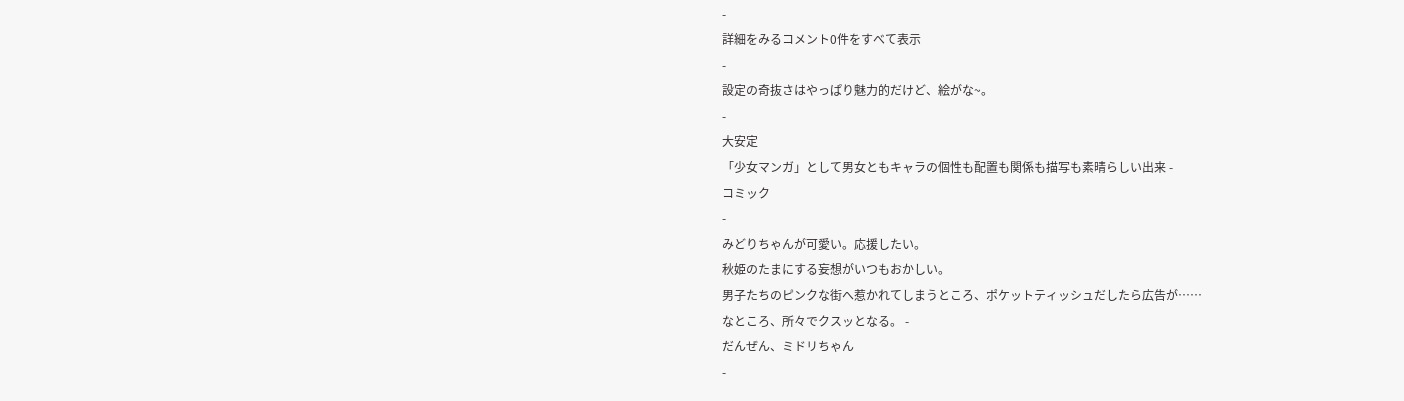-
詳細をみるコメント0件をすべて表示
-
設定の奇抜さはやっぱり魅力的だけど、絵がな~。
-
大安定
「少女マンガ」として男女ともキャラの個性も配置も関係も描写も素晴らしい出来 -
コミック
-
みどりちゃんが可愛い。応援したい。
秋姫のたまにする妄想がいつもおかしい。
男子たちのピンクな街へ惹かれてしまうところ、ポケットティッシュだしたら広告が……
なところ、所々でクスッとなる。 -
だんぜん、ミドリちゃん
-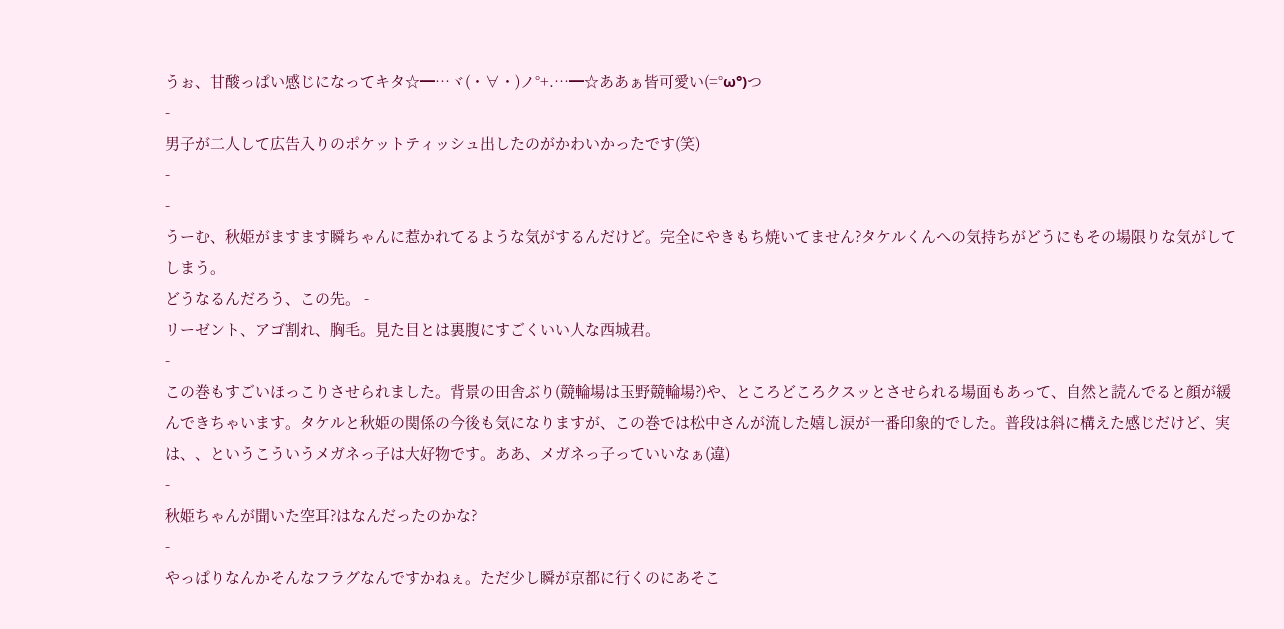うぉ、甘酸っぱい感じになってキタ☆━…ヾ(・∀・)ノ°+.…━☆ああぁ皆可愛い(=°ω°)つ
-
男子が二人して広告入りのポケットティッシュ出したのがかわいかったです(笑)
-
-
うーむ、秋姫がますます瞬ちゃんに惹かれてるような気がするんだけど。完全にやきもち焼いてません?タケルくんへの気持ちがどうにもその場限りな気がしてしまう。
どうなるんだろう、この先。 -
リーゼント、アゴ割れ、胸毛。見た目とは裏腹にすごくいい人な西城君。
-
この巻もすごいほっこりさせられました。背景の田舎ぶり(競輪場は玉野競輪場?)や、ところどころクスッとさせられる場面もあって、自然と読んでると顔が緩んできちゃいます。タケルと秋姫の関係の今後も気になりますが、この巻では松中さんが流した嬉し涙が一番印象的でした。普段は斜に構えた感じだけど、実は、、というこういうメガネっ子は大好物です。ああ、メガネっ子っていいなぁ(違)
-
秋姫ちゃんが聞いた空耳?はなんだったのかな?
-
やっぱりなんかそんなフラグなんですかねぇ。ただ少し瞬が京都に行くのにあそこ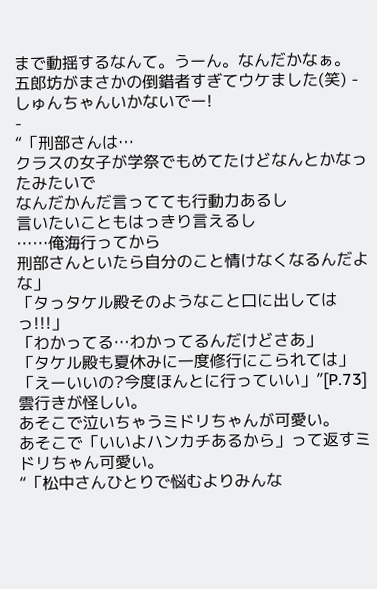まで動揺するなんて。うーん。なんだかなぁ。
五郎坊がまさかの倒錯者すぎてウケました(笑) -
しゅんちゃんいかないでー!
-
“「刑部さんは…
クラスの女子が学祭でもめてたけどなんとかなったみたいで
なんだかんだ言ってても行動力あるし
言いたいこともはっきり言えるし
……俺海行ってから
刑部さんといたら自分のこと情けなくなるんだよな」
「タっタケル殿そのようなこと口に出してはっ!!!」
「わかってる…わかってるんだけどさあ」
「タケル殿も夏休みに一度修行にこられては」
「えーいいの?今度ほんとに行っていい」”[P.73]
雲行きが怪しい。
あそこで泣いちゃうミドリちゃんが可愛い。
あそこで「いいよハンカチあるから」って返すミドリちゃん可愛い。
“「松中さんひとりで悩むよりみんな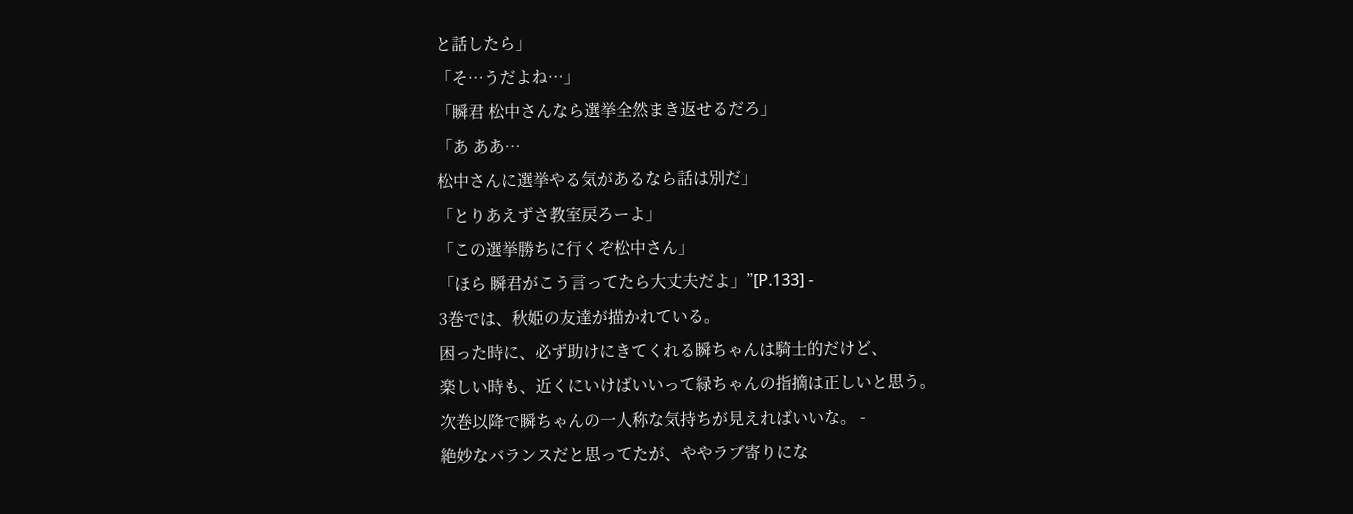と話したら」
「そ…うだよね…」
「瞬君 松中さんなら選挙全然まき返せるだろ」
「あ ああ…
松中さんに選挙やる気があるなら話は別だ」
「とりあえずさ教室戻ろーよ」
「この選挙勝ちに行くぞ松中さん」
「ほら 瞬君がこう言ってたら大丈夫だよ」”[P.133] -
3巻では、秋姫の友達が描かれている。
困った時に、必ず助けにきてくれる瞬ちゃんは騎士的だけど、
楽しい時も、近くにいけばいいって緑ちゃんの指摘は正しいと思う。
次巻以降で瞬ちゃんの一人称な気持ちが見えればいいな。 -
絶妙なバランスだと思ってたが、ややラブ寄りにな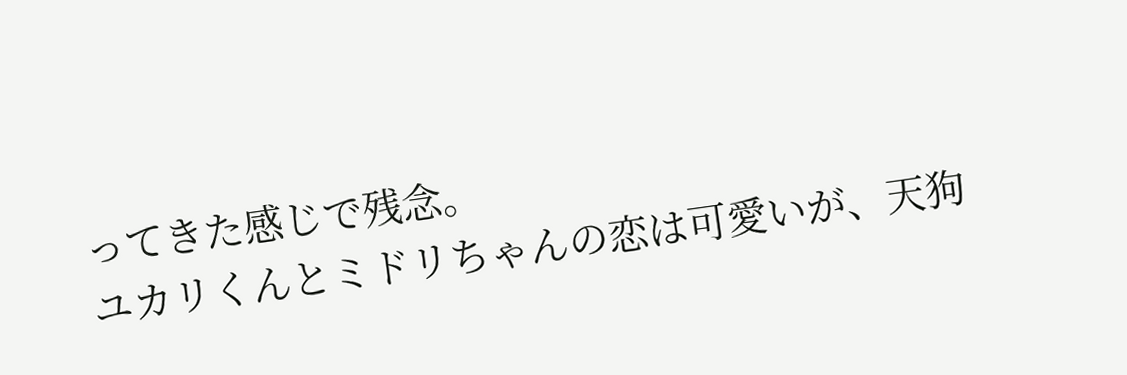ってきた感じで残念。
ユカリくんとミドリちゃんの恋は可愛いが、天狗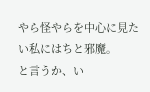やら怪やらを中心に見たい私にはちと邪魔。
と言うか、い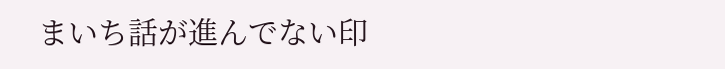まいち話が進んでない印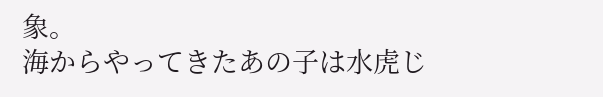象。
海からやってきたあの子は水虎じ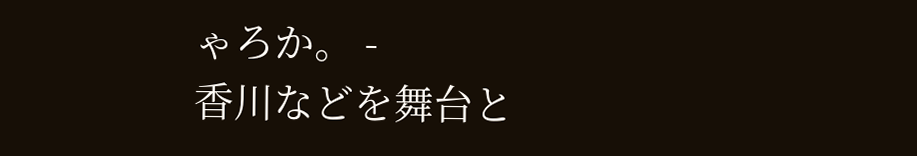ゃろか。 -
香川などを舞台と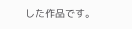した作品です。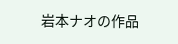岩本ナオの作品